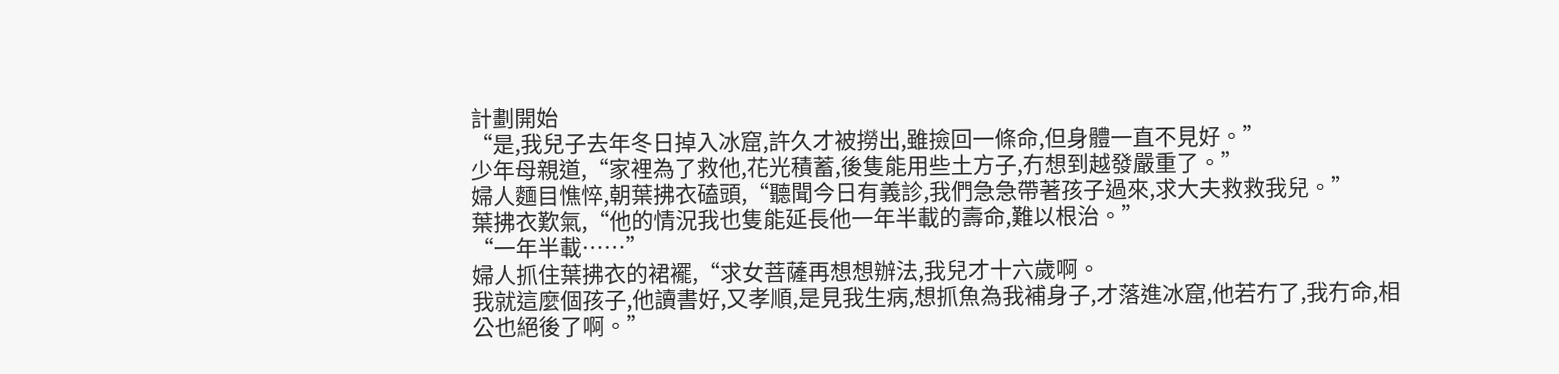計劃開始
“是,我兒子去年冬日掉入冰窟,許久才被撈出,雖撿回一條命,但身體一直不見好。”
少年母親道,“家裡為了救他,花光積蓄,後隻能用些土方子,冇想到越發嚴重了。”
婦人麵目憔悴,朝葉拂衣磕頭,“聽聞今日有義診,我們急急帶著孩子過來,求大夫救救我兒。”
葉拂衣歎氣,“他的情況我也隻能延長他一年半載的壽命,難以根治。”
“一年半載……”
婦人抓住葉拂衣的裙襬,“求女菩薩再想想辦法,我兒才十六歲啊。
我就這麼個孩子,他讀書好,又孝順,是見我生病,想抓魚為我補身子,才落進冰窟,他若冇了,我冇命,相公也絕後了啊。”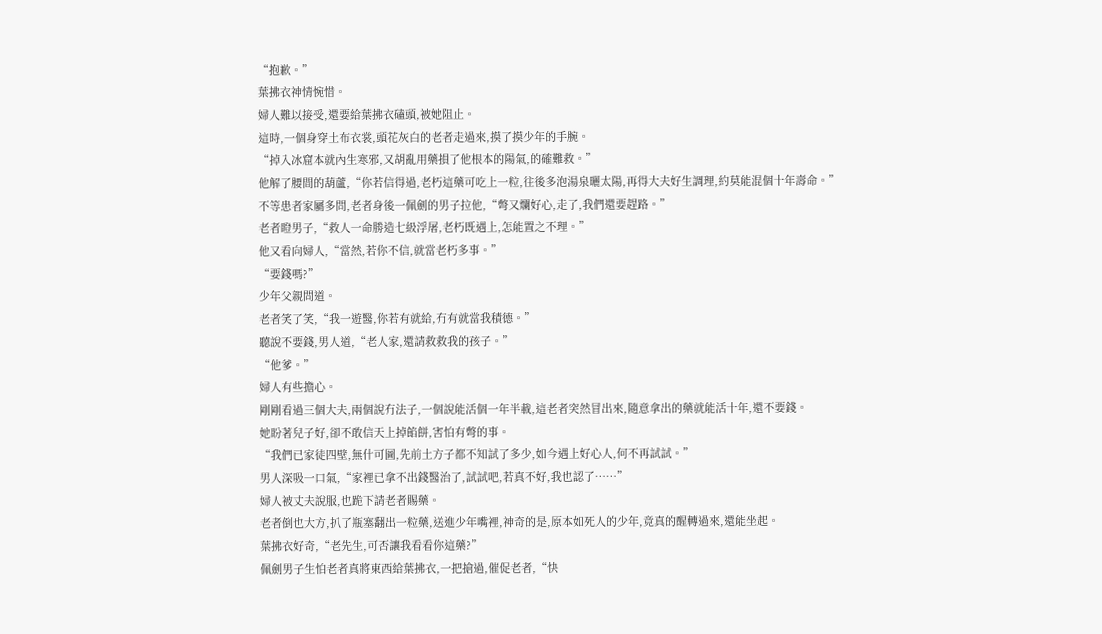“抱歉。”
葉拂衣神情惋惜。
婦人難以接受,還要給葉拂衣磕頭,被她阻止。
這時,一個身穿土布衣裳,頭花灰白的老者走過來,摸了摸少年的手腕。
“掉入冰窟本就內生寒邪,又胡亂用藥損了他根本的陽氣,的確難救。”
他解了腰間的葫蘆,“你若信得過,老朽這藥可吃上一粒,往後多泡湯泉曬太陽,再得大夫好生調理,約莫能混個十年壽命。”
不等患者家屬多問,老者身後一佩劍的男子拉他,“彆又爛好心,走了,我們還要趕路。”
老者瞪男子,“救人一命勝造七級浮屠,老朽既遇上,怎能置之不理。”
他又看向婦人,“當然,若你不信,就當老朽多事。”
“要錢嗎?”
少年父親問道。
老者笑了笑,“我一遊醫,你若有就給,冇有就當我積德。”
聽說不要錢,男人道,“老人家,還請救救我的孩子。”
“他爹。”
婦人有些擔心。
剛剛看過三個大夫,兩個說冇法子,一個說能活個一年半載,這老者突然冒出來,隨意拿出的藥就能活十年,還不要錢。
她盼著兒子好,卻不敢信天上掉餡餅,害怕有彆的事。
“我們已家徒四壁,無什可圖,先前土方子都不知試了多少,如今遇上好心人,何不再試試。”
男人深吸一口氣,“家裡已拿不出錢醫治了,試試吧,若真不好,我也認了……”
婦人被丈夫說服,也跪下請老者賜藥。
老者倒也大方,扒了瓶塞翻出一粒藥,送進少年嘴裡,神奇的是,原本如死人的少年,竟真的醒轉過來,還能坐起。
葉拂衣好奇,“老先生,可否讓我看看你這藥?”
佩劍男子生怕老者真將東西給葉拂衣,一把搶過,催促老者,“快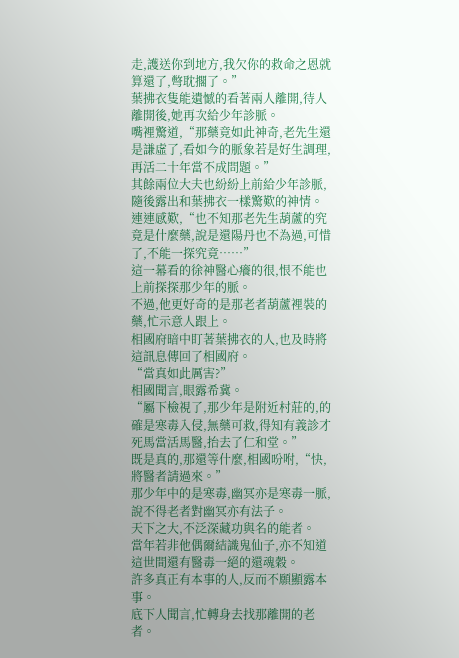走,護送你到地方,我欠你的救命之恩就算還了,彆耽擱了。”
葉拂衣隻能遺憾的看著兩人離開,待人離開後,她再次給少年診脈。
嘴裡驚道,“那藥竟如此神奇,老先生還是謙虛了,看如今的脈象若是好生調理,再活二十年當不成問題。”
其餘兩位大夫也紛紛上前給少年診脈,隨後露出和葉拂衣一樣驚歎的神情。
連連感歎,“也不知那老先生葫蘆的究竟是什麼藥,說是還陽丹也不為過,可惜了,不能一探究竟……”
這一幕看的徐神醫心癢的很,恨不能也上前探探那少年的脈。
不過,他更好奇的是那老者葫蘆裡裝的藥,忙示意人跟上。
相國府暗中盯著葉拂衣的人,也及時將這訊息傳回了相國府。
“當真如此厲害?”
相國聞言,眼露希冀。
“屬下檢視了,那少年是附近村莊的,的確是寒毒入侵,無藥可救,得知有義診才死馬當活馬醫,抬去了仁和堂。”
既是真的,那還等什麼,相國吩咐,“快,將醫者請過來。”
那少年中的是寒毒,幽冥亦是寒毒一脈,說不得老者對幽冥亦有法子。
天下之大,不泛深藏功與名的能者。
當年若非他偶爾結識鬼仙子,亦不知道這世間還有醫毒一絕的還魂穀。
許多真正有本事的人,反而不願顯露本事。
底下人聞言,忙轉身去找那離開的老者。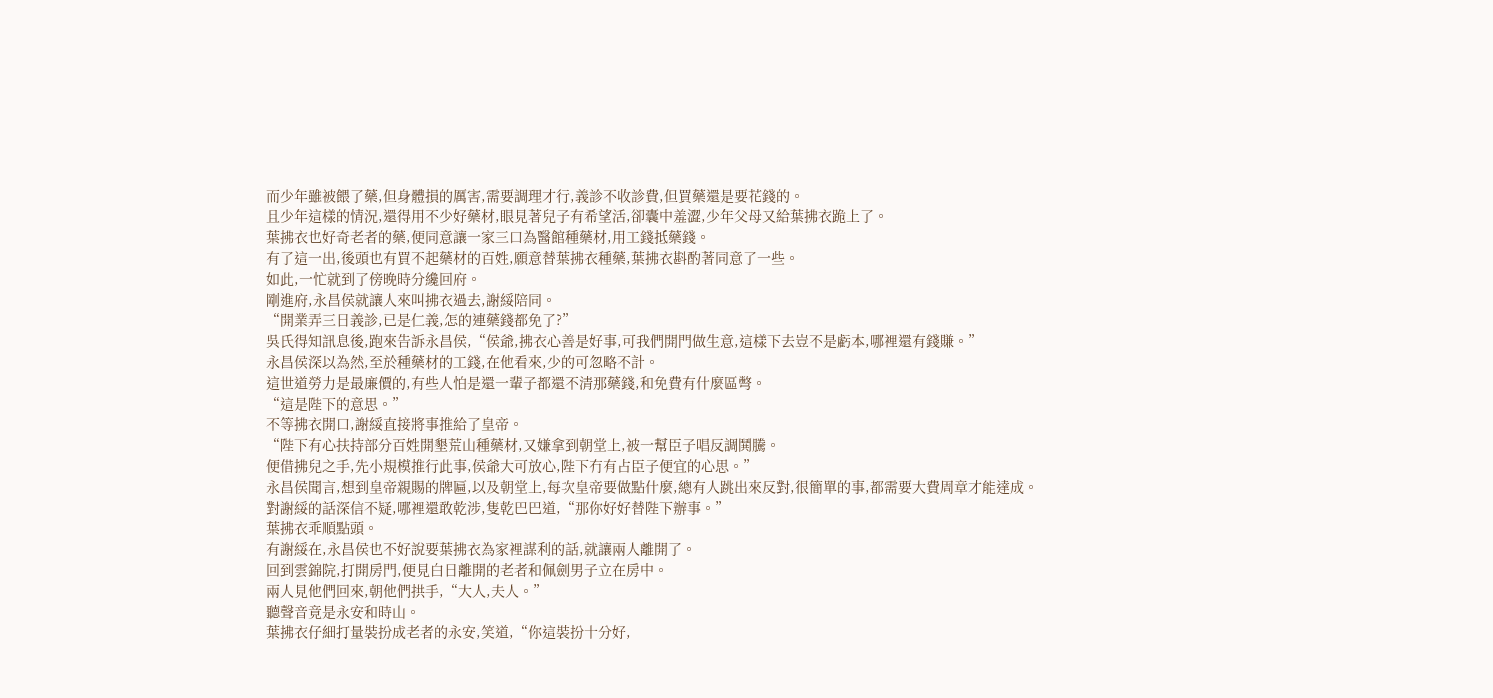而少年雖被餵了藥,但身體損的厲害,需要調理才行,義診不收診費,但買藥還是要花錢的。
且少年這樣的情況,還得用不少好藥材,眼見著兒子有希望活,卻囊中羞澀,少年父母又給葉拂衣跪上了。
葉拂衣也好奇老者的藥,便同意讓一家三口為醫館種藥材,用工錢抵藥錢。
有了這一出,後頭也有買不起藥材的百姓,願意替葉拂衣種藥,葉拂衣斟酌著同意了一些。
如此,一忙就到了傍晚時分纔回府。
剛進府,永昌侯就讓人來叫拂衣過去,謝綏陪同。
“開業弄三日義診,已是仁義,怎的連藥錢都免了?”
吳氏得知訊息後,跑來告訴永昌侯,“侯爺,拂衣心善是好事,可我們開門做生意,這樣下去豈不是虧本,哪裡還有錢賺。”
永昌侯深以為然,至於種藥材的工錢,在他看來,少的可忽略不計。
這世道勞力是最廉價的,有些人怕是還一輩子都還不清那藥錢,和免費有什麼區彆。
“這是陛下的意思。”
不等拂衣開口,謝綏直接將事推給了皇帝。
“陛下有心扶持部分百姓開墾荒山種藥材,又嫌拿到朝堂上,被一幫臣子唱反調鬨騰。
便借拂兒之手,先小規模推行此事,侯爺大可放心,陛下冇有占臣子便宜的心思。”
永昌侯聞言,想到皇帝親賜的牌匾,以及朝堂上,每次皇帝要做點什麼,總有人跳出來反對,很簡單的事,都需要大費周章才能達成。
對謝綏的話深信不疑,哪裡還敢乾涉,隻乾巴巴道,“那你好好替陛下辦事。”
葉拂衣乖順點頭。
有謝綏在,永昌侯也不好說要葉拂衣為家裡謀利的話,就讓兩人離開了。
回到雲錦院,打開房門,便見白日離開的老者和佩劍男子立在房中。
兩人見他們回來,朝他們拱手,“大人,夫人。”
聽聲音竟是永安和時山。
葉拂衣仔細打量裝扮成老者的永安,笑道,“你這裝扮十分好,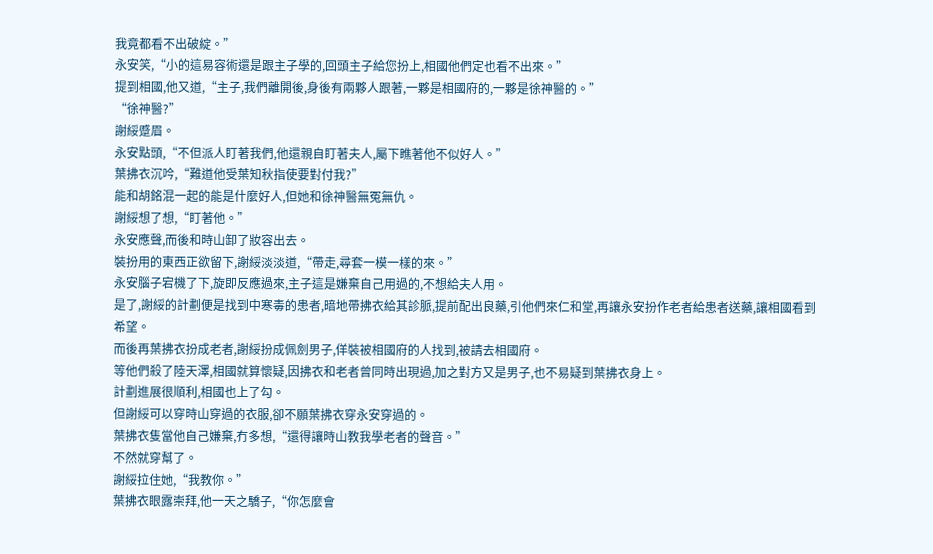我竟都看不出破綻。”
永安笑,“小的這易容術還是跟主子學的,回頭主子給您扮上,相國他們定也看不出來。”
提到相國,他又道,“主子,我們離開後,身後有兩夥人跟著,一夥是相國府的,一夥是徐神醫的。”
“徐神醫?”
謝綏蹙眉。
永安點頭,“不但派人盯著我們,他還親自盯著夫人,屬下瞧著他不似好人。”
葉拂衣沉吟,“難道他受葉知秋指使要對付我?”
能和胡銘混一起的能是什麼好人,但她和徐神醫無冤無仇。
謝綏想了想,“盯著他。”
永安應聲,而後和時山卸了妝容出去。
裝扮用的東西正欲留下,謝綏淡淡道,“帶走,尋套一模一樣的來。”
永安腦子宕機了下,旋即反應過來,主子這是嫌棄自己用過的,不想給夫人用。
是了,謝綏的計劃便是找到中寒毒的患者,暗地帶拂衣給其診脈,提前配出良藥,引他們來仁和堂,再讓永安扮作老者給患者送藥,讓相國看到希望。
而後再葉拂衣扮成老者,謝綏扮成佩劍男子,佯裝被相國府的人找到,被請去相國府。
等他們殺了陸天澤,相國就算懷疑,因拂衣和老者曾同時出現過,加之對方又是男子,也不易疑到葉拂衣身上。
計劃進展很順利,相國也上了勾。
但謝綏可以穿時山穿過的衣服,卻不願葉拂衣穿永安穿過的。
葉拂衣隻當他自己嫌棄,冇多想,“還得讓時山教我學老者的聲音。”
不然就穿幫了。
謝綏拉住她,“我教你。”
葉拂衣眼露崇拜,他一天之驕子,“你怎麼會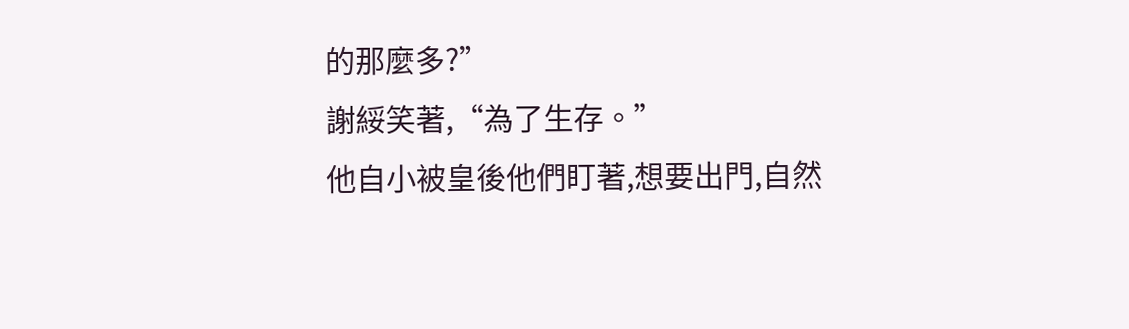的那麼多?”
謝綏笑著,“為了生存。”
他自小被皇後他們盯著,想要出門,自然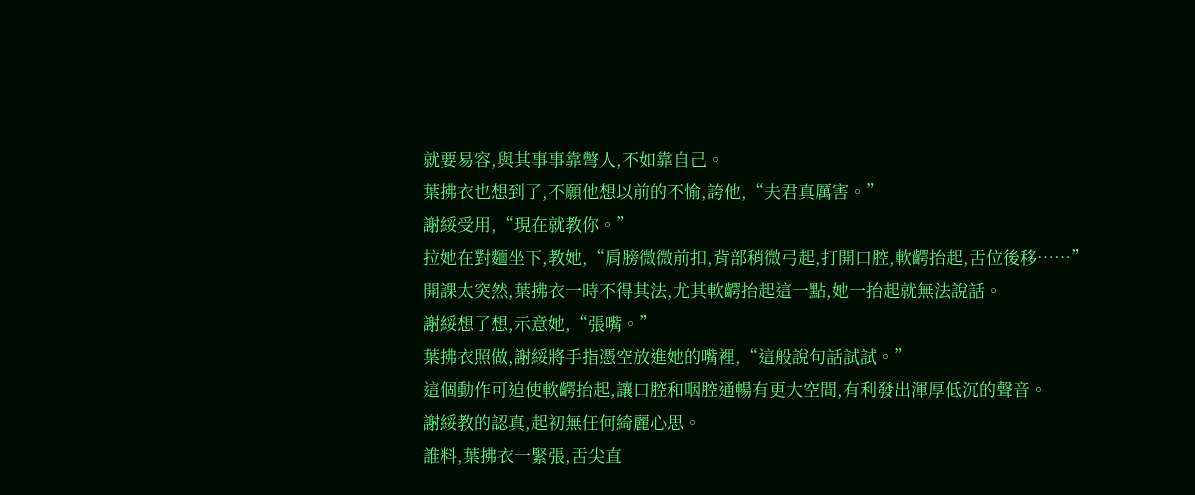就要易容,與其事事靠彆人,不如靠自己。
葉拂衣也想到了,不願他想以前的不愉,誇他,“夫君真厲害。”
謝綏受用,“現在就教你。”
拉她在對麵坐下,教她,“肩膀微微前扣,背部稍微弓起,打開口腔,軟齶抬起,舌位後移……”
開課太突然,葉拂衣一時不得其法,尤其軟齶抬起這一點,她一抬起就無法說話。
謝綏想了想,示意她,“張嘴。”
葉拂衣照做,謝綏將手指憑空放進她的嘴裡,“這般說句話試試。”
這個動作可迫使軟齶抬起,讓口腔和咽腔通暢有更大空間,有利發出渾厚低沉的聲音。
謝綏教的認真,起初無任何綺麗心思。
誰料,葉拂衣一緊張,舌尖直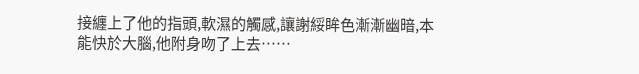接纏上了他的指頭,軟濕的觸感,讓謝綏眸色漸漸幽暗,本能快於大腦,他附身吻了上去……